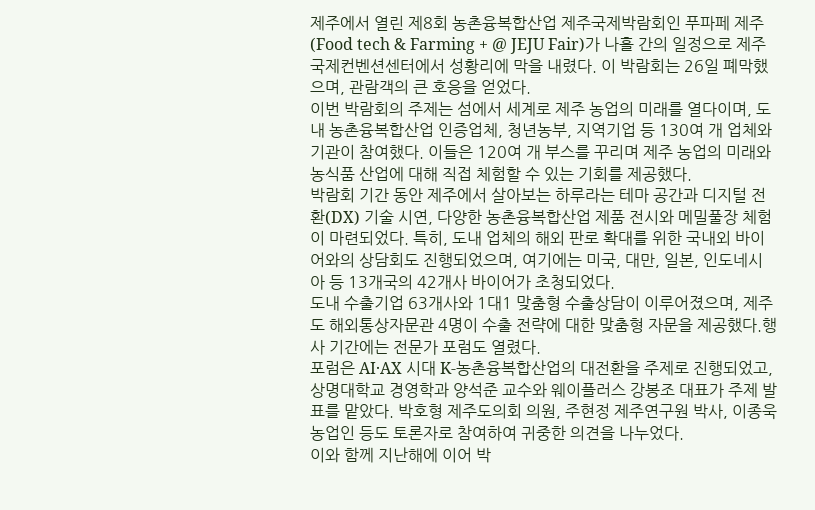제주에서 열린 제8회 농촌융복합산업 제주국제박람회인 푸파페 제주(Food tech & Farming + @ JEJU Fair)가 나흘 간의 일정으로 제주국제컨벤션센터에서 성황리에 막을 내렸다. 이 박람회는 26일 폐막했으며, 관람객의 큰 호응을 얻었다.
이번 박람회의 주제는 섬에서 세계로 제주 농업의 미래를 열다이며, 도내 농촌융복합산업 인증업체, 청년농부, 지역기업 등 130여 개 업체와 기관이 참여했다. 이들은 120여 개 부스를 꾸리며 제주 농업의 미래와 농식품 산업에 대해 직접 체험할 수 있는 기회를 제공했다.
박람회 기간 동안 제주에서 살아보는 하루라는 테마 공간과 디지털 전환(DX) 기술 시연, 다양한 농촌융복합산업 제품 전시와 메밀풀장 체험이 마련되었다. 특히, 도내 업체의 해외 판로 확대를 위한 국내외 바이어와의 상담회도 진행되었으며, 여기에는 미국, 대만, 일본, 인도네시아 등 13개국의 42개사 바이어가 초청되었다.
도내 수출기업 63개사와 1대1 맞춤형 수출상담이 이루어졌으며, 제주도 해외통상자문관 4명이 수출 전략에 대한 맞춤형 자문을 제공했다.행사 기간에는 전문가 포럼도 열렸다.
포럼은 AI·AX 시대 K-농촌융복합산업의 대전환을 주제로 진행되었고, 상명대학교 경영학과 양석준 교수와 웨이플러스 강봉조 대표가 주제 발표를 맡았다. 박호형 제주도의회 의원, 주현정 제주연구원 박사, 이종욱 농업인 등도 토론자로 참여하여 귀중한 의견을 나누었다.
이와 함께 지난해에 이어 박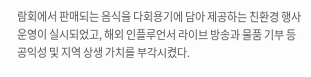람회에서 판매되는 음식을 다회용기에 담아 제공하는 친환경 행사 운영이 실시되었고, 해외 인플루언서 라이브 방송과 물품 기부 등 공익성 및 지역 상생 가치를 부각시켰다.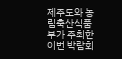제주도와 농림축산식품부가 주최한 이번 박람회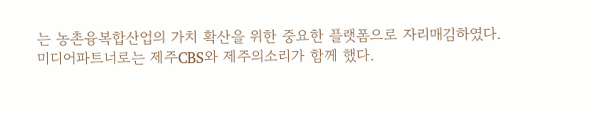는 농촌융복합산업의 가치 확산을 위한 중요한 플랫폼으로 자리매김하였다.
미디어파트너로는 제주CBS와 제주의소리가 함께 했다.